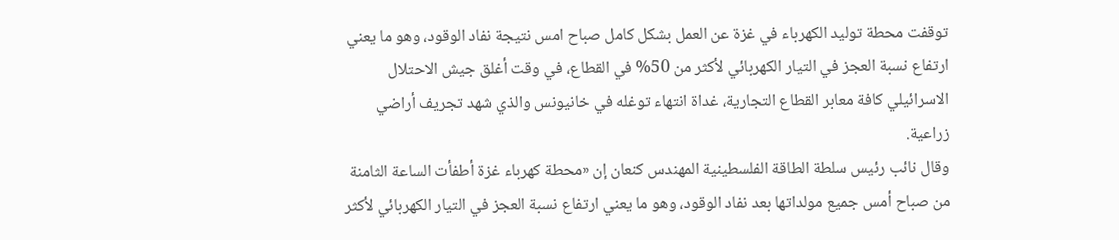توقفت محطة توليد الكهرباء في غزة عن العمل بشكل كامل صباح امس نتيجة نفاد الوقود، وهو ما يعني ارتفاع نسبة العجز في التيار الكهربائي لأكثر من 50% في القطاع، في وقت أغلق جيش الاحتلال الاسرائيلي كافة معابر القطاع التجارية، غداة انتهاء توغله في خانيونس والذي شهد تجريف أراضي زراعية.
وقال نائب رئيس سلطة الطاقة الفلسطينية المهندس كنعان إن «محطة كهرباء غزة أطفأت الساعة الثامنة من صباح أمس جميع مولداتها بعد نفاد الوقود، وهو ما يعني ارتفاع نسبة العجز في التيار الكهربائي لأكثر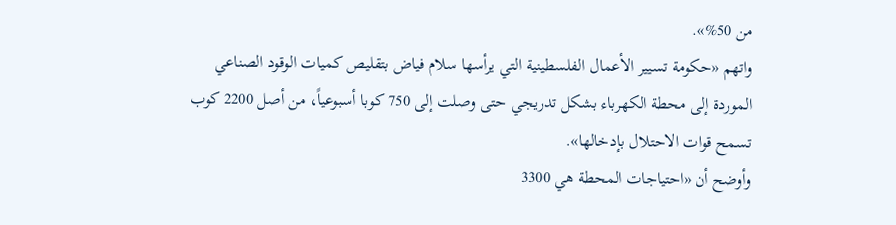من 50%».
واتهم «حكومة تسيير الأعمال الفلسطينية التي يرأسها سلام فياض بتقليص كميات الوقود الصناعي الموردة إلى محطة الكهرباء بشكل تدريجي حتى وصلت إلى 750 كوبا أسبوعياً، من أصل 2200 كوب تسمح قوات الاحتلال بإدخالها».
وأوضح أن «احتياجات المحطة هي 3300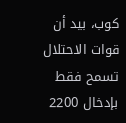كوب، بيد أن قوات الاحتلال تسمح فقط بإدخال 2200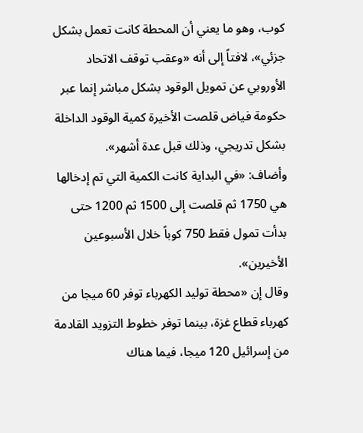كوب، وهو ما يعني أن المحطة كانت تعمل بشكل جزئي»، لافتاً إلى أنه «وعقب توقف الاتحاد الأوروبي عن تمويل الوقود بشكل مباشر إنما عبر حكومة فياض قلصت الأخيرة كمية الوقود الداخلة بشكل تدريجي، وذلك قبل عدة أشهر».
وأضاف: «في البداية كانت الكمية التي تم إدخالها هي 1750 ثم قلصت إلى 1500 ثم 1200 حتى بدأت تمول فقط 750 كوباً خلال الأسبوعين الأخيرين».
وقال إن «محطة توليد الكهرباء توفر 60 ميجا من كهرباء قطاع غزة، بينما توفر خطوط التزويد القادمة من إسرائيل 120 ميجا، فيما هناك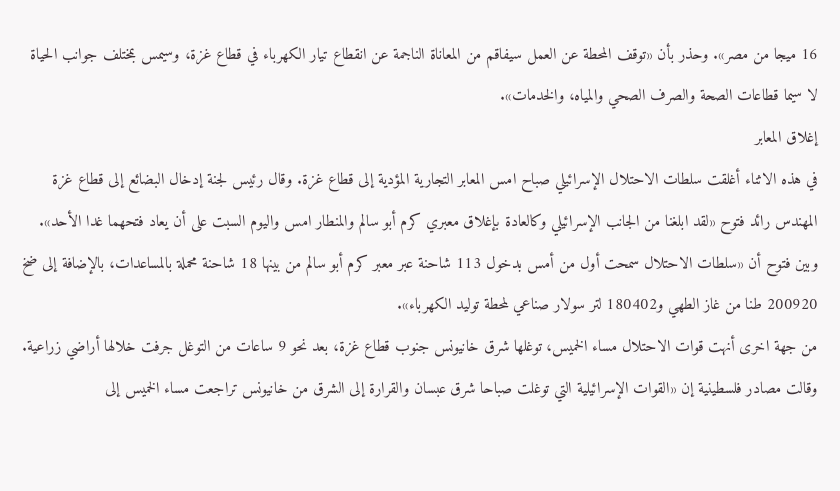16 ميجا من مصر». وحذر بأن «توقف المحطة عن العمل سيفاقم من المعاناة الناجمة عن انقطاع تيار الكهرباء في قطاع غزة، وسيمس بمختلف جوانب الحياة لا سيما قطاعات الصحة والصرف الصحي والمياه، والخدمات».
إغلاق المعابر
في هذه الاثناء أغلقت سلطات الاحتلال الإسرائيلي صباح امس المعابر التجارية المؤدية إلى قطاع غزة. وقال رئيس لجنة إدخال البضائع إلى قطاع غزة المهندس رائد فتوح «لقد ابلغنا من الجانب الإسرائيلي وكالعادة بإغلاق معبري كرم أبو سالم والمنطار امس واليوم السبت على أن يعاد فتحهما غدا الأحد».
وبين فتوح أن «سلطات الاحتلال سمحت أول من أمس بدخول 113 شاحنة عبر معبر كرم أبو سالم من بينها 18 شاحنة محملة بالمساعدات، بالإضافة إلى ضخ 200920 طنا من غاز الطهي و180402 لتر سولار صناعي لمحطة توليد الكهرباء».
من جهة اخرى أنهت قوات الاحتلال مساء الخميس، توغلها شرق خانيونس جنوب قطاع غزة، بعد نحو 9 ساعات من التوغل جرفت خلالها أراضي زراعية.
وقالت مصادر فلسطينية إن «القوات الإسرائيلية التي توغلت صباحا شرق عبسان والقرارة إلى الشرق من خانيونس تراجعت مساء الخميس إلى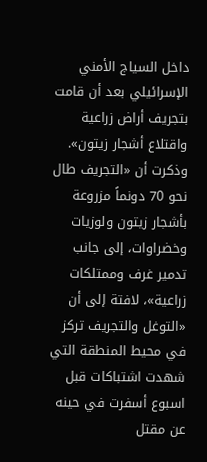داخل السياج الأمني الإسرائيلي بعد أن قامت بتجريف أراض زراعية واقتلاع أشجار زيتون».
وذكرت أن «التجريف طال نحو 70 دونماً مزروعة بأشجار زيتون ولوزيات وخضراوات، إلى جانب تدمير غرف وممتلكات زراعية»، لافتة إلى أن «التوغل والتجريف تركز في محيط المنطقة التي شهدت اشتباكات قبل اسبوع أسفرت في حينه عن مقتل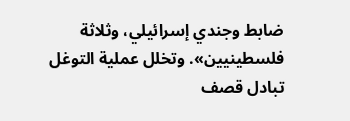ضابط وجندي إسرائيلي، وثلاثة فلسطينيين». وتخلل عملية التوغل تبادل قصف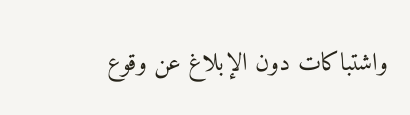واشتباكات دون الإبلاغ عن وقوع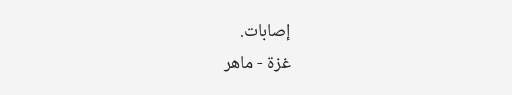إصابات.
غزة - ماهر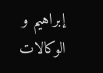إبراهيم و الوكالات